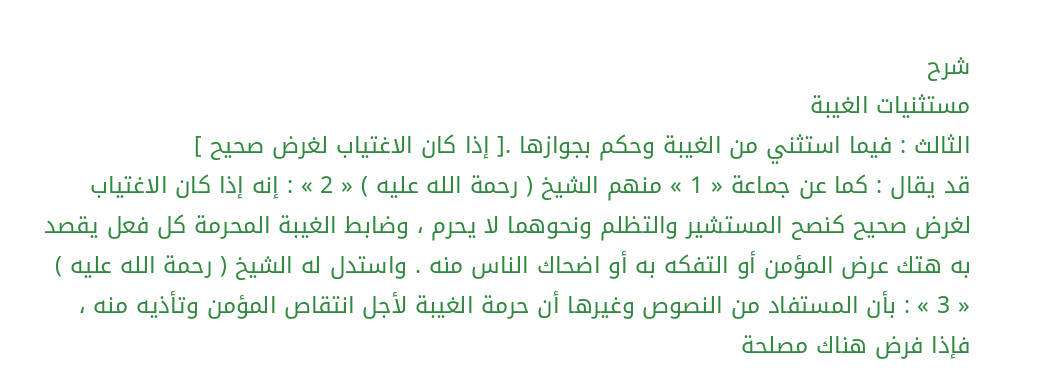شرح
مستثنيات الغيبة
الثالث : فيما استثني من الغيبة وحكم بجوازها .[ إذا كان الاغتياب لغرض صحيح ]
قد يقال : كما عن جماعة « 1 » منهم الشيخ ( رحمة الله عليه ) « 2 » : إنه إذا كان الاغتياب لغرض صحيح كنصح المستشير والتظلم ونحوهما لا يحرم ، وضابط الغيبة المحرمة كل فعل يقصد به هتك عرض المؤمن أو التفكه به أو اضحاك الناس منه . واستدل له الشيخ ( رحمة الله عليه ) « 3 » : بأن المستفاد من النصوص وغيرها أن حرمة الغيبة لأجل انتقاص المؤمن وتأذيه منه ، فإذا فرض هناك مصلحة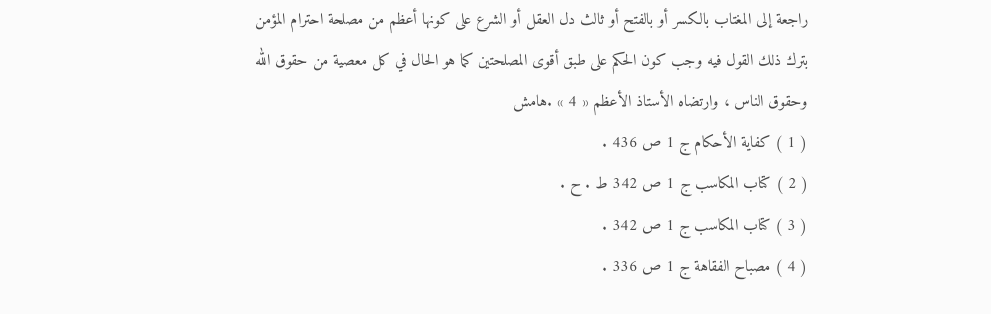راجعة إلى المغتاب بالكسر أو بالفتح أو ثالث دل العقل أو الشرع على كونها أعظم من مصلحة احترام المؤمن بترك ذلك القول فيه وجب كون الحكم على طبق أقوى المصلحتين كما هو الحال في كل معصية من حقوق الله وحقوق الناس ، وارتضاه الأستاذ الأعظم « 4 » .هامش
( 1 ) كفاية الأحكام ج 1 ص 436 .
( 2 ) كتاب المكاسب ج 1 ص 342 ط . ح .
( 3 ) كتاب المكاسب ج 1 ص 342 .
( 4 ) مصباح الفقاهة ج 1 ص 336 .